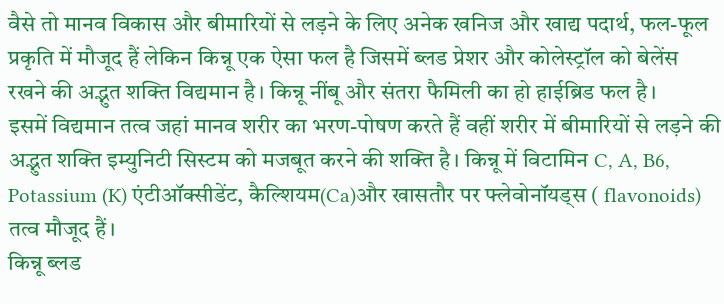वैसे तो मानव विकास और बीमारियों से लड़ने के लिए अनेक खनिज और खाद्य पदार्थ, फल-फूल प्रकृति में मौजूद हैं लेकिन किन्नू एक ऐसा फल है जिसमें ब्लड प्रेशर और कोलेस्ट्रॉल को बेलेंस रखने की अद्भुत शक्ति विद्यमान है। किन्नू नींबू और संतरा फैमिली का हो हाईब्रिड फल है।
इसमें विद्यमान तत्व जहां मानव शरीर का भरण-पोषण करते हैं वहीं शरीर में बीमारियों से लड़ने की अद्भुत शक्ति इम्युनिटी सिस्टम को मजबूत करने की शक्ति है। किन्नू में विटामिन C, A, B6, Potassium (K) एंटीऑक्सीडेंट, कैल्शियम(Ca)और खासतौर पर फ्लेवोनॉयड्स ( flavonoids) तत्व मौजूद हैं।
किन्नू ब्लड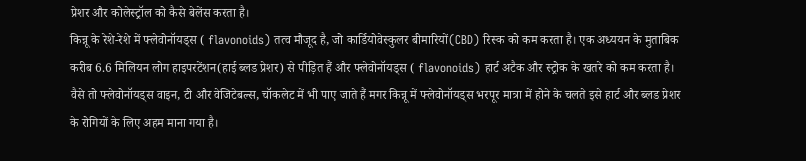प्रेशर और कोलेस्ट्रॉल को कैसे बेलेंस करता है।
किन्नू के रेशे-रेशे में फ्लेवोनॉयड्स ( flavonoids) तत्व मौजूद है, जो कार्डियोवेस्कुलर बीमारियों(CBD) रिस्क को कम करता है। एक अध्ययन के मुताबिक करीब 6.6 मिलियन लोग हाइपरटेंशन(हाई ब्लड प्रेशर) से पीड़ित हैं और फ्लेवोनॉयड्स ( flavonoids) हार्ट अटैक और स्ट्रोक के खतरे को कम करता है। वैसे तो फ्लेवोनॉयड्स वाइन, टी और वेजिटेबल्स, चॉकलेट में भी पाए जाते हैं मगर किन्नू में फ्लेवोनॉयड्स भरपूर मात्रा में होने के चलते इसे हार्ट और ब्लड प्रेशर के रोगियों के लिए अहम माना गया है।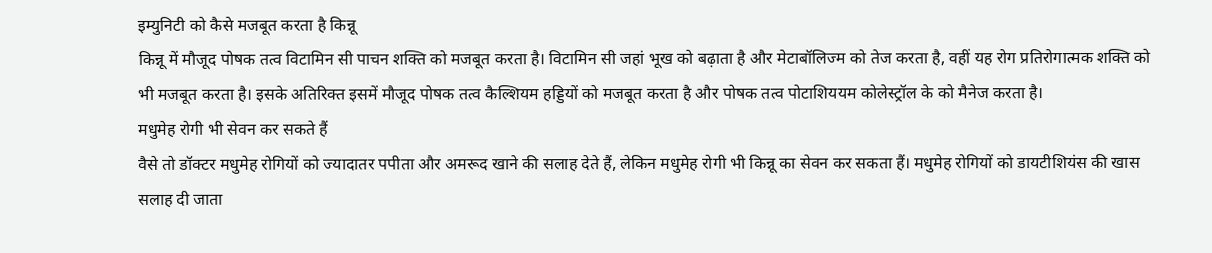इम्युनिटी को कैसे मजबूत करता है किन्नू
किन्नू में मौजूद पोषक तत्व विटामिन सी पाचन शक्ति को मजबूत करता है। विटामिन सी जहां भूख को बढ़ाता है और मेटाबॉलिज्म को तेज करता है, वहीं यह रोग प्रतिरोगात्मक शक्ति को भी मजबूत करता है। इसके अतिरिक्त इसमें मौजूद पोषक तत्व कैल्शियम हड्डियों को मजबूत करता है और पोषक तत्व पोटाशिययम कोलेस्ट्रॉल के को मैनेज करता है।
मधुमेह रोगी भी सेवन कर सकते हैं
वैसे तो डॉक्टर मधुमेह रोगियों को ज्यादातर पपीता और अमरूद खाने की सलाह देते हैं, लेकिन मधुमेह रोगी भी किन्नू का सेवन कर सकता हैं। मधुमेह रोगियों को डायटीशियंस की खास सलाह दी जाता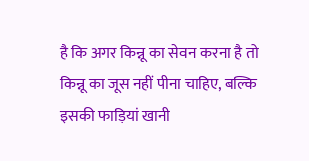है कि अगर किन्नू का सेवन करना है तो किन्नू का जूस नहीं पीना चाहिए, बल्कि इसकी फाड़ियां खानी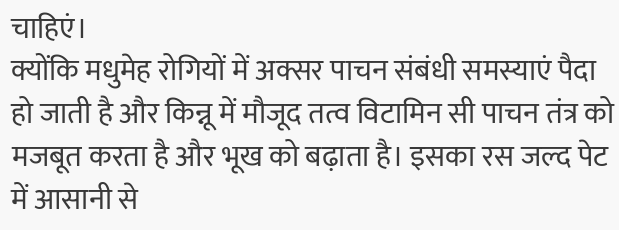चाहिएं।
क्योंकि मधुमेह रोगियों में अक्सर पाचन संबंधी समस्याएं पैदा हो जाती है और किन्नू में मौजूद तत्व विटामिन सी पाचन तंत्र को मजबूत करता है और भूख को बढ़ाता है। इसका रस जल्द पेट में आसानी से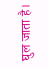घुल जाता है।